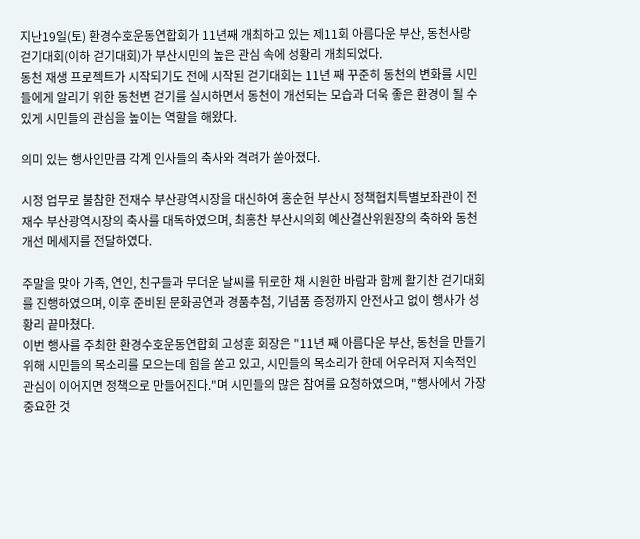지난19일(토) 환경수호운동연합회가 11년째 개최하고 있는 제11회 아름다운 부산, 동천사랑 걷기대회(이하 걷기대회)가 부산시민의 높은 관심 속에 성황리 개최되었다.
동천 재생 프로젝트가 시작되기도 전에 시작된 걷기대회는 11년 째 꾸준히 동천의 변화를 시민들에게 알리기 위한 동천변 걷기를 실시하면서 동천이 개선되는 모습과 더욱 좋은 환경이 될 수 있게 시민들의 관심을 높이는 역할을 해왔다.

의미 있는 행사인만큼 각계 인사들의 축사와 격려가 쏟아졌다.

시정 업무로 불참한 전재수 부산광역시장을 대신하여 홍순헌 부산시 정책협치특별보좌관이 전재수 부산광역시장의 축사를 대독하였으며, 최홍찬 부산시의회 예산결산위원장의 축하와 동천 개선 메세지를 전달하였다.

주말을 맞아 가족, 연인, 친구들과 무더운 날씨를 뒤로한 채 시원한 바람과 함께 활기찬 걷기대회를 진행하였으며, 이후 준비된 문화공연과 경품추첨, 기념품 증정까지 안전사고 없이 행사가 성황리 끝마쳤다.
이번 행사를 주최한 환경수호운동연합회 고성훈 회장은 "11년 째 아름다운 부산, 동천을 만들기 위해 시민들의 목소리를 모으는데 힘을 쏟고 있고, 시민들의 목소리가 한데 어우러져 지속적인 관심이 이어지면 정책으로 만들어진다."며 시민들의 많은 참여를 요청하였으며, "행사에서 가장 중요한 것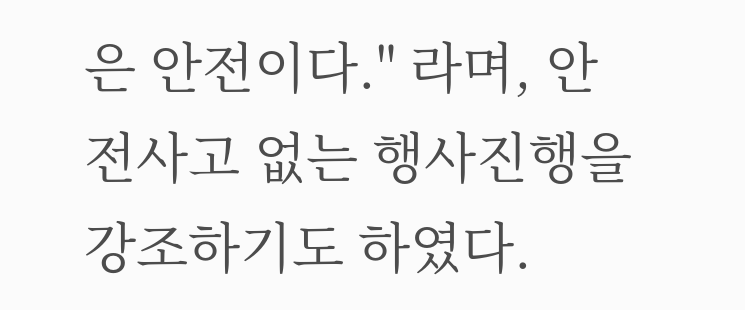은 안전이다." 라며, 안전사고 없는 행사진행을 강조하기도 하였다.